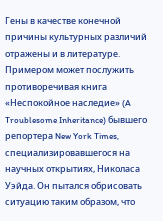Гены в качестве конечной причины культурных различий отражены и в литературе. Примером может послужить противоречивая книга «Неспокойное наследие» (A Troublesome Inheritance) бывшего репортера New York Times, специализировавшегося на научных открытиях, Николаса Уэйда. Он пытался обрисовать ситуацию таким образом, что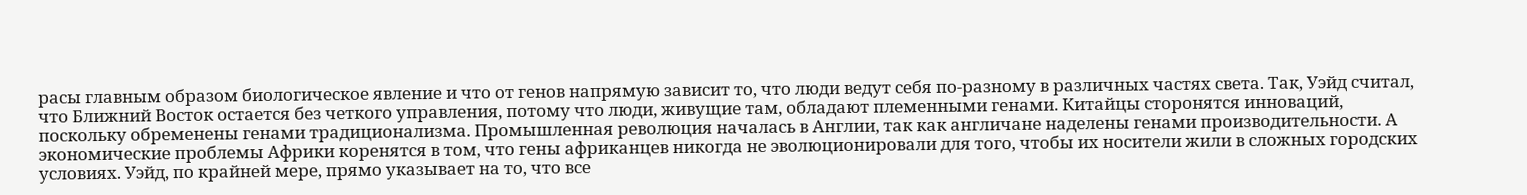расы главным образом биологическое явление и что от генов напрямую зависит то, что люди ведут себя по-разному в различных частях света. Так, Уэйд считал, что Ближний Восток остается без четкого управления, потому что люди, живущие там, обладают племенными генами. Китайцы сторонятся инноваций, поскольку обременены генами традиционализма. Промышленная революция началась в Англии, так как англичане наделены генами производительности. А экономические проблемы Африки коренятся в том, что гены африканцев никогда не эволюционировали для того, чтобы их носители жили в сложных городских условиях. Уэйд, по крайней мере, прямо указывает на то, что все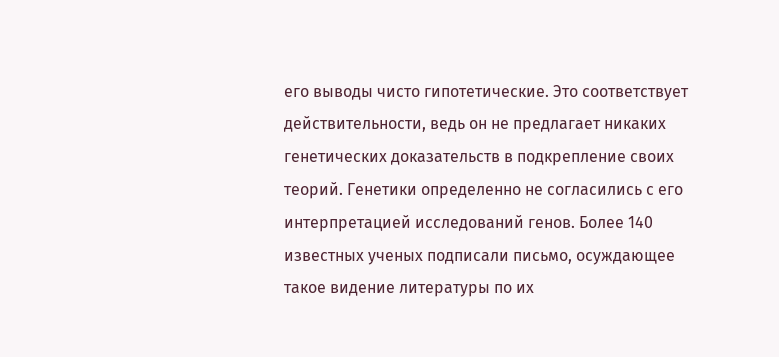его выводы чисто гипотетические. Это соответствует действительности, ведь он не предлагает никаких генетических доказательств в подкрепление своих теорий. Генетики определенно не согласились с его интерпретацией исследований генов. Более 140 известных ученых подписали письмо, осуждающее такое видение литературы по их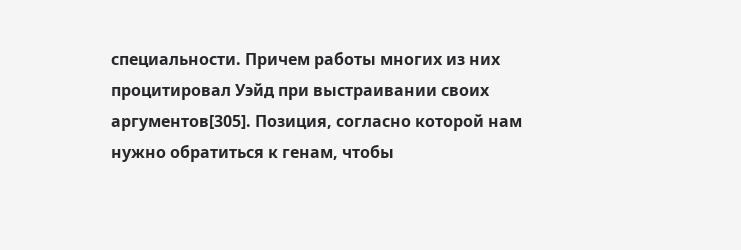специальности. Причем работы многих из них процитировал Уэйд при выстраивании своих аргументов[305]. Позиция, согласно которой нам нужно обратиться к генам, чтобы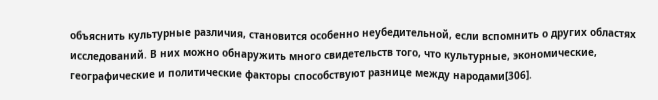объяснить культурные различия, становится особенно неубедительной, если вспомнить о других областях исследований. В них можно обнаружить много свидетельств того, что культурные, экономические, географические и политические факторы способствуют разнице между народами[306].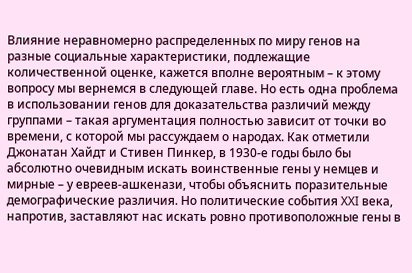Влияние неравномерно распределенных по миру генов на разные социальные характеристики, подлежащие количественной оценке, кажется вполне вероятным – к этому вопросу мы вернемся в следующей главе. Но есть одна проблема в использовании генов для доказательства различий между группами – такая аргументация полностью зависит от точки во времени, с которой мы рассуждаем о народах. Как отметили Джонатан Хайдт и Стивен Пинкер, в 1930-е годы было бы абсолютно очевидным искать воинственные гены у немцев и мирные – у евреев-ашкенази, чтобы объяснить поразительные демографические различия. Но политические события XXI века, напротив, заставляют нас искать ровно противоположные гены в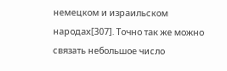немецком и израильском народах[307]. Точно так же можно связать небольшое число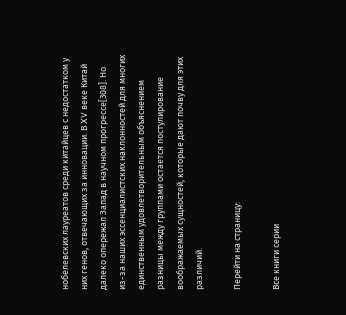нобелевских лауреатов среди китайцев с недостатком у них генов, отвечающих за инновации. В XV веке Китай далеко опережал Запад в научном прогрессе[308]. Но из-за наших эссенциалистских наклонностей для многих единственным удовлетворительным объяснением разницы между группами остается постулирование воображаемых сущностей, которые дают почву для этих различий.

Перейти на страницу:

Все книги серии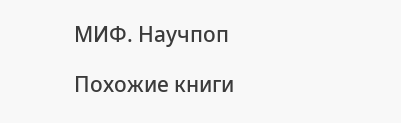МИФ. Научпоп

Похожие книги